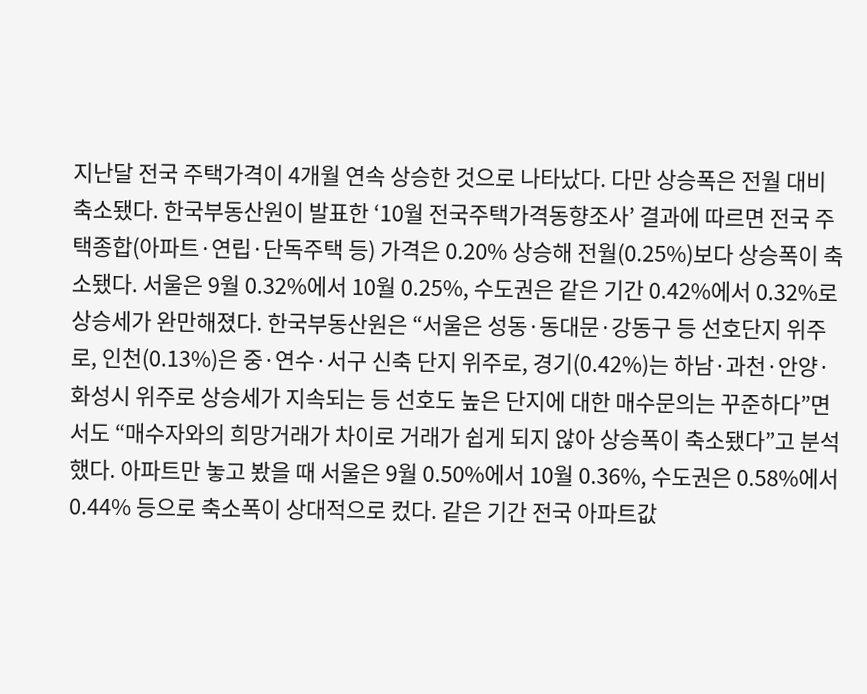지난달 전국 주택가격이 4개월 연속 상승한 것으로 나타났다. 다만 상승폭은 전월 대비 축소됐다. 한국부동산원이 발표한 ‘10월 전국주택가격동향조사’ 결과에 따르면 전국 주택종합(아파트·연립·단독주택 등) 가격은 0.20% 상승해 전월(0.25%)보다 상승폭이 축소됐다. 서울은 9월 0.32%에서 10월 0.25%, 수도권은 같은 기간 0.42%에서 0.32%로 상승세가 완만해졌다. 한국부동산원은 “서울은 성동·동대문·강동구 등 선호단지 위주로, 인천(0.13%)은 중·연수·서구 신축 단지 위주로, 경기(0.42%)는 하남·과천·안양·화성시 위주로 상승세가 지속되는 등 선호도 높은 단지에 대한 매수문의는 꾸준하다”면서도 “매수자와의 희망거래가 차이로 거래가 쉽게 되지 않아 상승폭이 축소됐다”고 분석했다. 아파트만 놓고 봤을 때 서울은 9월 0.50%에서 10월 0.36%, 수도권은 0.58%에서 0.44% 등으로 축소폭이 상대적으로 컸다. 같은 기간 전국 아파트값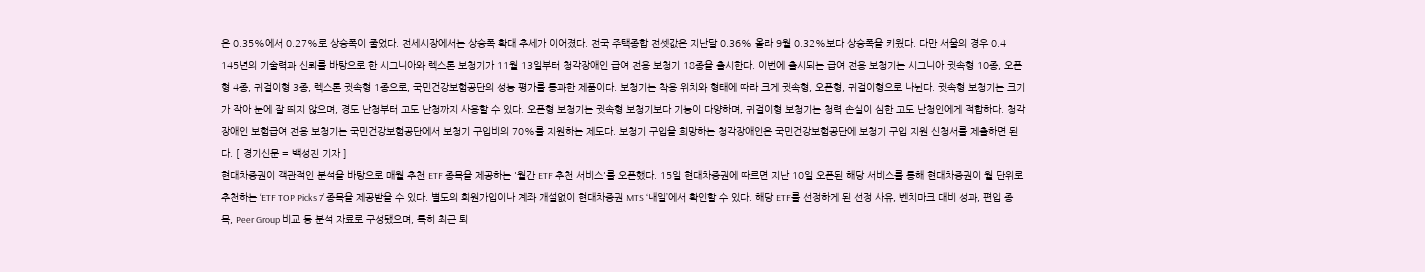은 0.35%에서 0.27%로 상승폭이 줄었다. 전세시장에서는 상승폭 확대 추세가 이어졌다. 전국 주택종합 전셋값은 지난달 0.36% 올라 9월 0.32%보다 상승폭을 키웠다. 다만 서울의 경우 0.4
145년의 기술력과 신뢰를 바탕으로 한 시그니아와 렉스톤 보청기가 11월 13일부터 청각장애인 급여 전용 보청기 18종을 출시한다. 이번에 출시되는 급여 전용 보청기는 시그니아 귓속형 10종, 오픈형 4종, 귀걸이형 3종, 렉스톤 귓속형 1종으로, 국민건강보험공단의 성능 평가를 통과한 제품이다. 보청기는 착용 위치와 형태에 따라 크게 귓속형, 오픈형, 귀걸이형으로 나뉜다. 귓속형 보청기는 크기가 작아 눈에 잘 띄지 않으며, 경도 난청부터 고도 난청까지 사용할 수 있다. 오픈형 보청기는 귓속형 보청기보다 기능이 다양하며, 귀걸이형 보청기는 청력 손실이 심한 고도 난청인에게 적합하다. 청각장애인 보험급여 전용 보청기는 국민건강보험공단에서 보청기 구입비의 70%를 지원하는 제도다. 보청기 구입을 희망하는 청각장애인은 국민건강보험공단에 보청기 구입 지원 신청서를 제출하면 된다. [ 경기신문 = 백성진 기자 ]
현대차증권이 객관적인 분석을 바탕으로 매월 추천 ETF 종목을 제공하는 '월간 ETF 추천 서비스'를 오픈했다. 15일 현대차증권에 따르면 지난 10일 오픈된 해당 서비스를 통해 현대차증권이 월 단위로 추천하는 ‘ETF TOP Picks 7’ 종목을 제공받을 수 있다. 별도의 회원가입이나 계좌 개설없이 현대차증권 MTS ‘내일’에서 확인할 수 있다. 해당 ETF를 선정하게 된 선정 사유, 벤치마크 대비 성과, 편입 종목, Peer Group 비교 등 분석 자료로 구성됐으며, 특히 최근 퇴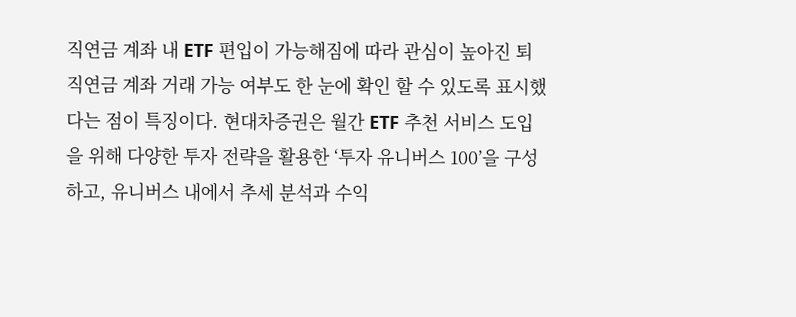직연금 계좌 내 ETF 편입이 가능해짐에 따라 관심이 높아진 퇴직연금 계좌 거래 가능 여부도 한 눈에 확인 할 수 있도록 표시했다는 점이 특징이다. 현대차증권은 월간 ETF 추천 서비스 도입을 위해 다양한 투자 전략을 활용한 ‘투자 유니버스 100’을 구성하고, 유니버스 내에서 추세 분석과 수익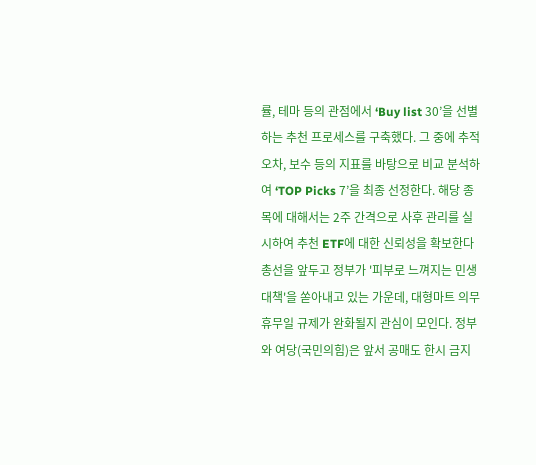률, 테마 등의 관점에서 ‘Buy list 30’을 선별하는 추천 프로세스를 구축했다. 그 중에 추적 오차, 보수 등의 지표를 바탕으로 비교 분석하여 ‘TOP Picks 7’을 최종 선정한다. 해당 종목에 대해서는 2주 간격으로 사후 관리를 실시하여 추천 ETF에 대한 신뢰성을 확보한다
총선을 앞두고 정부가 '피부로 느껴지는 민생대책'을 쏟아내고 있는 가운데, 대형마트 의무 휴무일 규제가 완화될지 관심이 모인다. 정부와 여당(국민의힘)은 앞서 공매도 한시 금지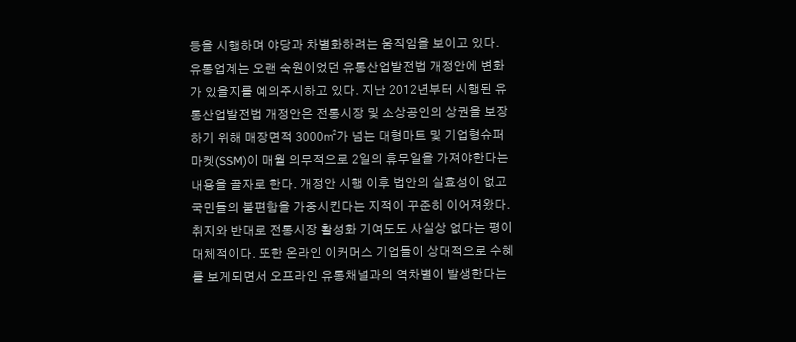등을 시행하며 야당과 차별화하려는 움직임을 보이고 있다. 유통업계는 오랜 숙원이었던 유통산업발전법 개정안에 변화가 있을지를 예의주시하고 있다. 지난 2012년부터 시행된 유통산업발전법 개정안은 전통시장 및 소상공인의 상권을 보장하기 위해 매장면적 3000㎡가 넘는 대형마트 및 기업형슈퍼마켓(SSM)이 매월 의무적으로 2일의 휴무일을 가져야한다는 내용을 골자로 한다. 개정안 시행 이후 법안의 실효성이 없고 국민들의 불편함을 가중시킨다는 지적이 꾸준히 이어져왔다. 취지와 반대로 전통시장 활성화 기여도도 사실상 없다는 평이 대체적이다. 또한 온라인 이커머스 기업들이 상대적으로 수혜를 보게되면서 오프라인 유통채널과의 역차별이 발생한다는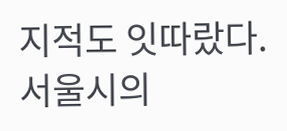지적도 잇따랐다. 서울시의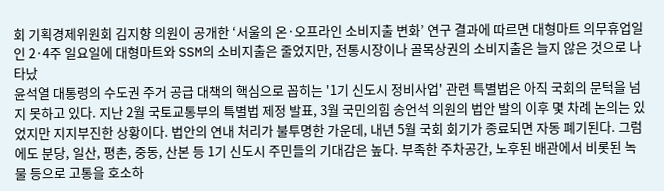회 기획경제위원회 김지향 의원이 공개한 ‘서울의 온·오프라인 소비지출 변화’ 연구 결과에 따르면 대형마트 의무휴업일인 2·4주 일요일에 대형마트와 SSM의 소비지출은 줄었지만, 전통시장이나 골목상권의 소비지출은 늘지 않은 것으로 나타났
윤석열 대통령의 수도권 주거 공급 대책의 핵심으로 꼽히는 '1기 신도시 정비사업' 관련 특별법은 아직 국회의 문턱을 넘지 못하고 있다. 지난 2월 국토교통부의 특별법 제정 발표, 3월 국민의힘 송언석 의원의 법안 발의 이후 몇 차례 논의는 있었지만 지지부진한 상황이다. 법안의 연내 처리가 불투명한 가운데, 내년 5월 국회 회기가 종료되면 자동 폐기된다. 그럼에도 분당, 일산, 평촌, 중동, 산본 등 1기 신도시 주민들의 기대감은 높다. 부족한 주차공간, 노후된 배관에서 비롯된 녹물 등으로 고통을 호소하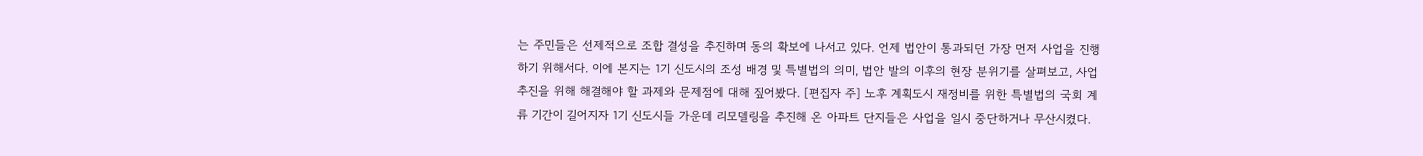는 주민들은 선제적으로 조합 결성을 추진하며 동의 확보에 나서고 있다. 언제 법안이 통과되던 가장 먼저 사업을 진행하기 위해서다. 이에 본지는 1기 신도시의 조성 배경 및 특별법의 의미, 법안 발의 이후의 현장 분위기를 살펴보고, 사업 추진을 위해 해결해야 할 과제와 문제점에 대해 짚어봤다. [편집자 주] 노후 계획도시 재정비를 위한 특별법의 국회 계류 기간이 길어지자 1기 신도시들 가운데 리모델링을 추진해 온 아파트 단지들은 사업을 일시 중단하거나 무산시켰다.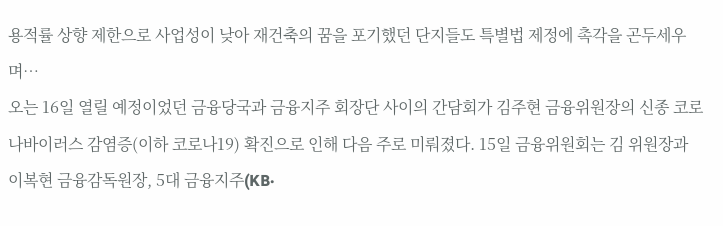용적률 상향 제한으로 사업성이 낮아 재건축의 꿈을 포기했던 단지들도 특별법 제정에 촉각을 곤두세우며…
오는 16일 열릴 예정이었던 금융당국과 금융지주 회장단 사이의 간담회가 김주현 금융위원장의 신종 코로나바이러스 감염증(이하 코로나19) 확진으로 인해 다음 주로 미뤄졌다. 15일 금융위원회는 김 위원장과 이복현 금융감독원장, 5대 금융지주(KB·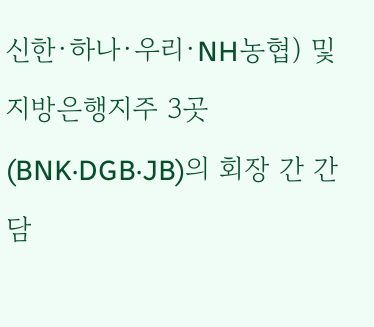신한·하나·우리·NH농협) 및 지방은행지주 3곳(BNK·DGB·JB)의 회장 간 간담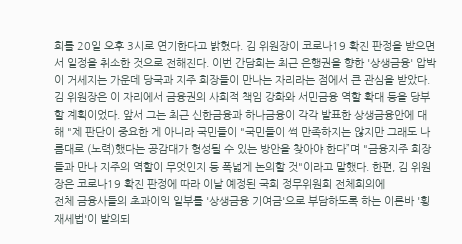회를 20일 오후 3시로 연기한다고 밝혔다. 김 위원장이 코로나19 확진 판정을 받으면서 일정을 취소한 것으로 전해진다. 이번 간담회는 최근 은행권을 향한 '상생금융' 압박이 거세지는 가운데 당국과 지주 회장들이 만나는 자리라는 점에서 큰 관심을 받았다. 김 위원장은 이 자리에서 금융권의 사회적 책임 강화와 서민금융 역할 확대 등을 당부할 계획이었다. 앞서 그는 최근 신한금융과 하나금융이 각각 발표한 상생금융안에 대해 "제 판단이 중요한 게 아니라 국민들이 "국민들이 썩 만족하지는 않지만 그래도 나름대로 (노력)했다는 공감대가 형성될 수 있는 방안을 찾아야 한다”며 "금융지주 회장들과 만나 지주의 역할이 무엇인지 등 폭넓게 논의할 것"이라고 말했다. 한편, 김 위원장은 코로나19 확진 판정에 따라 이날 예정된 국회 정무위원회 전체회의에
전체 금융사들의 초과이익 일부를 '상생금융 기여금'으로 부담하도록 하는 이른바 '횡재세법'이 발의되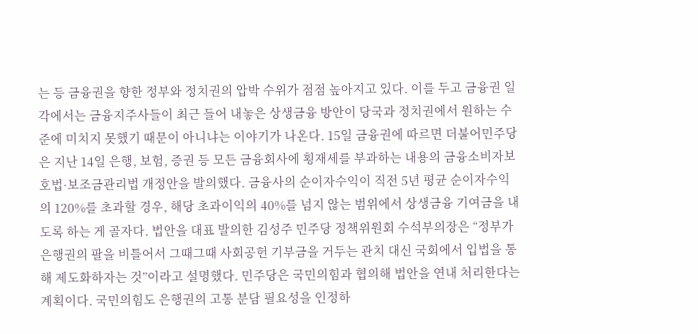는 등 금융권을 향한 정부와 정치권의 압박 수위가 점점 높아지고 있다. 이를 두고 금융권 일각에서는 금융지주사들이 최근 들어 내놓은 상생금융 방안이 당국과 정치권에서 원하는 수준에 미치지 못했기 때문이 아니냐는 이야기가 나온다. 15일 금융권에 따르면 더불어민주당은 지난 14일 은행, 보험, 증권 등 모든 금융회사에 횡재세를 부과하는 내용의 금융소비자보호법·보조금관리법 개정안을 발의했다. 금융사의 순이자수익이 직전 5년 평균 순이자수익의 120%를 초과할 경우, 해당 초과이익의 40%를 넘지 않는 범위에서 상생금융 기여금을 내도록 하는 게 골자다. 법안을 대표 발의한 김성주 민주당 정책위원회 수석부의장은 “정부가 은행권의 팔을 비틀어서 그때그때 사회공헌 기부금을 거두는 관치 대신 국회에서 입법을 통해 제도화하자는 것”이라고 설명했다. 민주당은 국민의힘과 협의해 법안을 연내 처리한다는 계획이다. 국민의힘도 은행권의 고통 분담 필요성을 인정하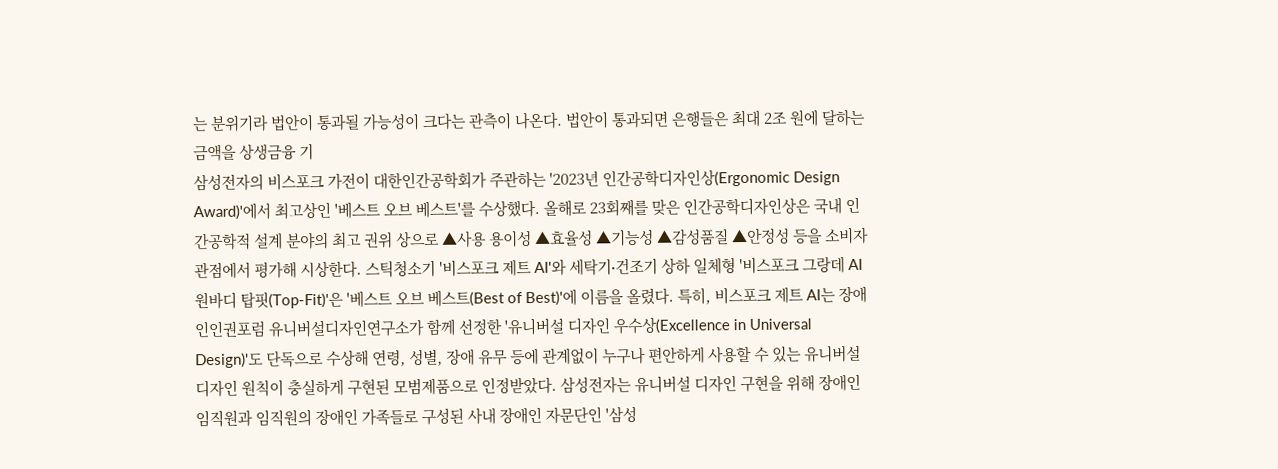는 분위기라 법안이 통과될 가능성이 크다는 관측이 나온다. 법안이 통과되면 은행들은 최대 2조 원에 달하는 금액을 상생금융 기
삼성전자의 비스포크 가전이 대한인간공학회가 주관하는 '2023년 인간공학디자인상(Ergonomic Design Award)'에서 최고상인 '베스트 오브 베스트'를 수상했다. 올해로 23회째를 맞은 인간공학디자인상은 국내 인간공학적 설계 분야의 최고 권위 상으로 ▲사용 용이성 ▲효율성 ▲기능성 ▲감성품질 ▲안정성 등을 소비자 관점에서 평가해 시상한다. 스틱청소기 '비스포크 제트 AI'와 세탁기∙건조기 상하 일체형 '비스포크 그랑데 AI 원바디 탑핏(Top-Fit)'은 '베스트 오브 베스트(Best of Best)'에 이름을 올렸다. 특히, 비스포크 제트 AI는 장애인인권포럼 유니버설디자인연구소가 함께 선정한 '유니버설 디자인 우수상(Excellence in Universal Design)'도 단독으로 수상해 연령, 성별, 장애 유무 등에 관계없이 누구나 편안하게 사용할 수 있는 유니버설 디자인 원칙이 충실하게 구현된 모범제품으로 인정받았다. 삼성전자는 유니버설 디자인 구현을 위해 장애인 임직원과 임직원의 장애인 가족들로 구성된 사내 장애인 자문단인 '삼성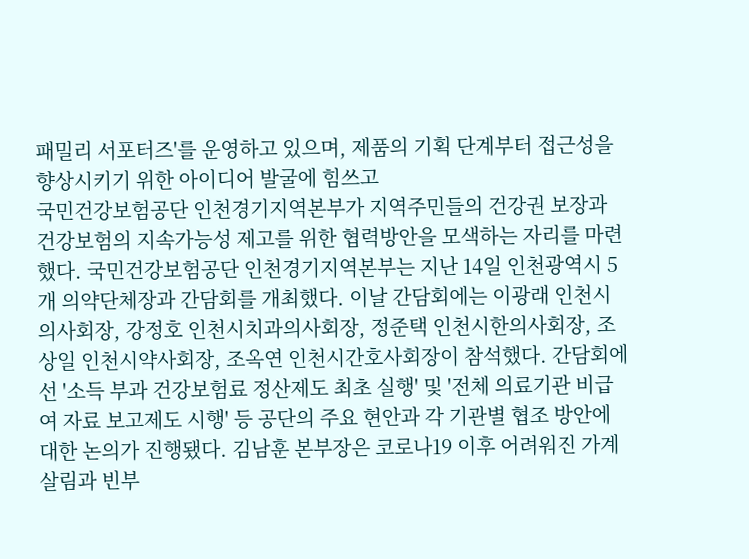패밀리 서포터즈'를 운영하고 있으며, 제품의 기획 단계부터 접근성을 향상시키기 위한 아이디어 발굴에 힘쓰고
국민건강보험공단 인천경기지역본부가 지역주민들의 건강권 보장과 건강보험의 지속가능성 제고를 위한 협력방안을 모색하는 자리를 마련했다. 국민건강보험공단 인천경기지역본부는 지난 14일 인천광역시 5개 의약단체장과 간담회를 개최했다. 이날 간담회에는 이광래 인천시의사회장, 강정호 인천시치과의사회장, 정준택 인천시한의사회장, 조상일 인천시약사회장, 조옥연 인천시간호사회장이 참석했다. 간담회에선 '소득 부과 건강보험료 정산제도 최초 실행' 및 '전체 의료기관 비급여 자료 보고제도 시행' 등 공단의 주요 현안과 각 기관별 협조 방안에 대한 논의가 진행됐다. 김남훈 본부장은 코로나19 이후 어려워진 가계 살림과 빈부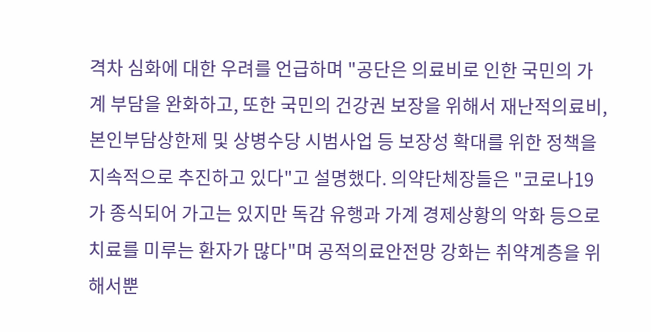격차 심화에 대한 우려를 언급하며 "공단은 의료비로 인한 국민의 가계 부담을 완화하고, 또한 국민의 건강권 보장을 위해서 재난적의료비, 본인부담상한제 및 상병수당 시범사업 등 보장성 확대를 위한 정책을 지속적으로 추진하고 있다"고 설명했다. 의약단체장들은 "코로나19가 종식되어 가고는 있지만 독감 유행과 가계 경제상황의 악화 등으로 치료를 미루는 환자가 많다"며 공적의료안전망 강화는 취약계층을 위해서뿐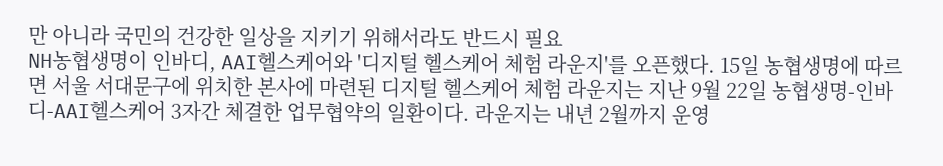만 아니라 국민의 건강한 일상을 지키기 위해서라도 반드시 필요
NH농협생명이 인바디, AAI헬스케어와 '디지털 헬스케어 체험 라운지'를 오픈했다. 15일 농협생명에 따르면 서울 서대문구에 위치한 본사에 마련된 디지털 헬스케어 체험 라운지는 지난 9월 22일 농협생명-인바디-AAI헬스케어 3자간 체결한 업무협약의 일환이다. 라운지는 내년 2월까지 운영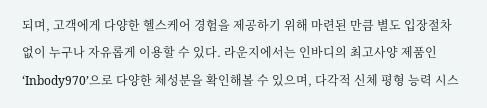되며, 고객에게 다양한 헬스케어 경험을 제공하기 위해 마련된 만큼 별도 입장절차 없이 누구나 자유롭게 이용할 수 있다. 라운지에서는 인바디의 최고사양 제품인 ‘Inbody970’으로 다양한 체성분을 확인해볼 수 있으며, 다각적 신체 평형 능력 시스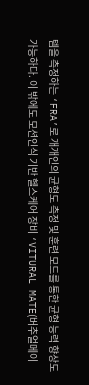템을 측정하는 ‘FRA’로 개개인의 균형도 측정 및 훈련 모드를 통한 균형 능력 향상도 가능하다. 이 밖에도 모션인식 기반 헬스케어 장비 ‘VITURAL MATE(버추얼메이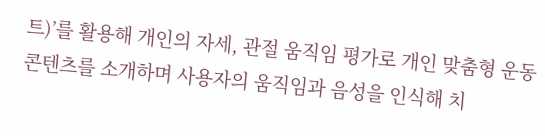트)’를 활용해 개인의 자세, 관절 움직임 평가로 개인 맞춤형 운동 콘텐츠를 소개하며 사용자의 움직임과 음성을 인식해 치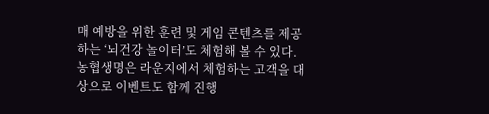매 예방을 위한 훈련 및 게임 콘텐츠를 제공하는 ‘뇌건강 놀이터’도 체험해 볼 수 있다. 농협생명은 라운지에서 체험하는 고객을 대상으로 이벤트도 함께 진행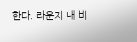한다. 라운지 내 비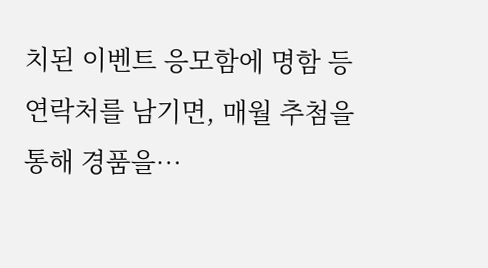치된 이벤트 응모함에 명함 등 연락처를 남기면, 매월 추첨을 통해 경품을…